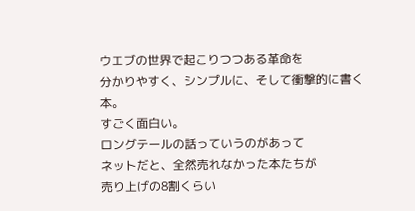ウエブの世界で起こりつつある革命を
分かりやすく、シンプルに、そして衝撃的に書く本。
すごく面白い。
ロングテールの話っていうのがあって
ネットだと、全然売れなかった本たちが
売り上げの8割くらい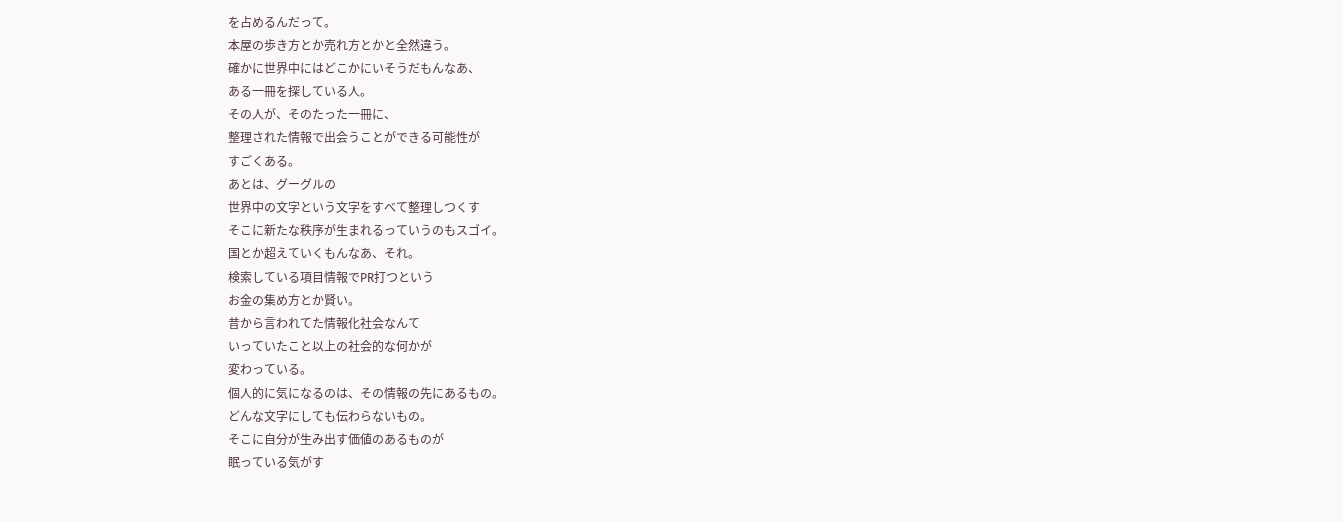を占めるんだって。
本屋の歩き方とか売れ方とかと全然違う。
確かに世界中にはどこかにいそうだもんなあ、
ある一冊を探している人。
その人が、そのたった一冊に、
整理された情報で出会うことができる可能性が
すごくある。
あとは、グーグルの
世界中の文字という文字をすべて整理しつくす
そこに新たな秩序が生まれるっていうのもスゴイ。
国とか超えていくもんなあ、それ。
検索している項目情報でPR打つという
お金の集め方とか賢い。
昔から言われてた情報化社会なんて
いっていたこと以上の社会的な何かが
変わっている。
個人的に気になるのは、その情報の先にあるもの。
どんな文字にしても伝わらないもの。
そこに自分が生み出す価値のあるものが
眠っている気がす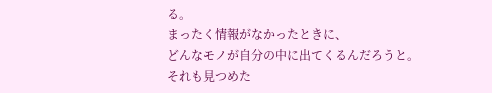る。
まったく情報がなかったときに、
どんなモノが自分の中に出てくるんだろうと。
それも見つめた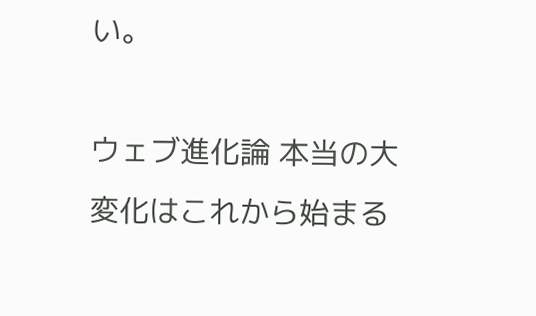い。

ウェブ進化論 本当の大変化はこれから始まる